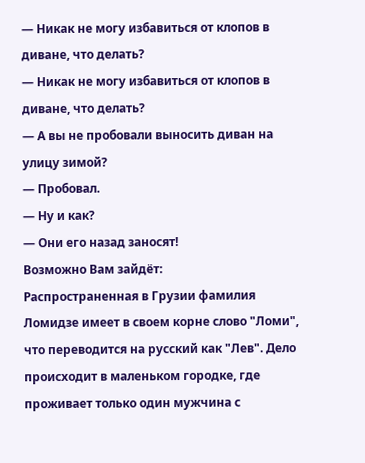— Никак не могу избавиться от клопов в диване, что делать?
— Никак не могу избавиться от клопов в диване, что делать?
— А вы не пробовали выносить диван на улицу зимой?
— Пробовал.
— Ну и как?
— Они его назад заносят!
Возможно Вам зайдёт:
Распространенная в Грузии фамилия Ломидзе имеет в своем корне слово "Ломи", что переводится на русский как "Лев". Дело происходит в маленьком городке, где проживает только один мужчина с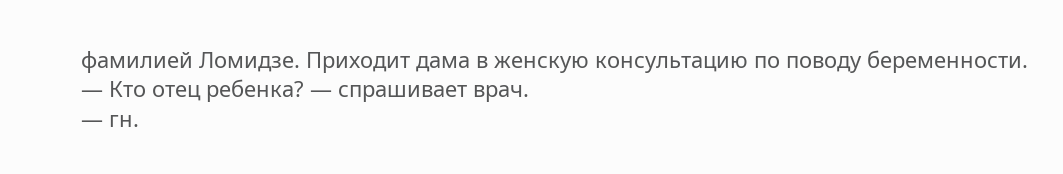фамилией Ломидзе. Приходит дама в женскую консультацию по поводу беременности.
— Кто отец ребенка? — спрашивает врач.
— гн.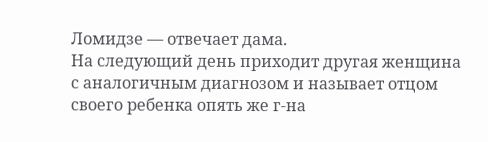Ломидзе — отвечает дама.
На следующий день приходит другая женщина с аналогичным диагнозом и называет отцом своего ребенка опять же г-на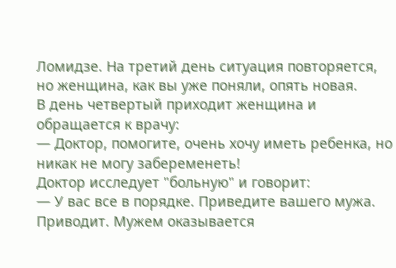Ломидзе. На третий день ситуация повторяется, но женщина, как вы уже поняли, опять новая.
В день четвертый приходит женщина и обращается к врачу:
— Доктор, помогите, очень хочу иметь ребенка, но никак не могу забеременеть!
Доктор исследует "больную" и говорит:
— У вас все в порядке. Приведите вашего мужа.
Приводит. Мужем оказывается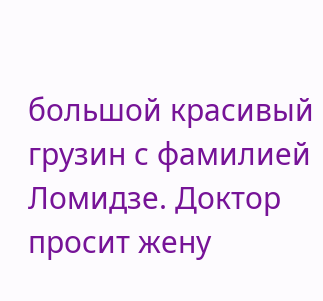большой красивый грузин с фамилией Ломидзе. Доктор просит жену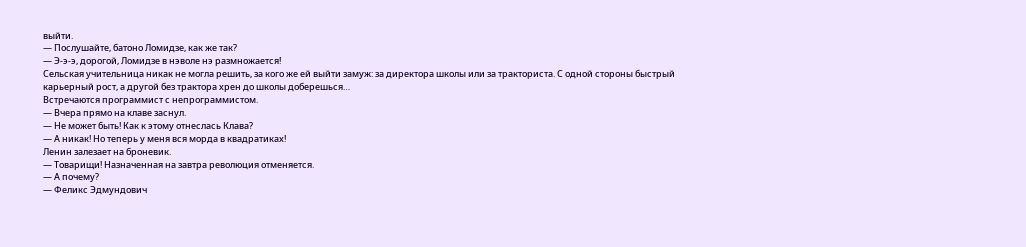выйти.
— Послушайте, батоно Ломидзе, как же так?
— Э-э-э, дорогой, Ломидзе в нэволе нэ размножается!
Сельская учительница никак не могла решить, за кого же ей выйти замуж: за директора школы или за тракториста. С одной стороны быстрый карьерный рост, а другой без трактора хрен до школы доберешься…
Встречаются программист с непрограммистом.
— Вчера прямо на клаве заснул.
— Не может быть! Как к этому отнеслась Клава?
— А никак! Но теперь у меня вся морда в квадратиках!
Ленин залезает на броневик.
— Товарищи! Назначенная на завтра революция отменяется.
— А почему?
— Феликс Эдмундович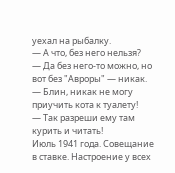уехал на рыбалку.
— А что, без него нельзя?
— Да без него-то можно, но вот без "Авроры" — никак.
— Блин, никак не могу приучить кота к туалету!
— Так разреши ему там курить и читать!
Июль 1941 года. Совещание в ставке. Настроение у всех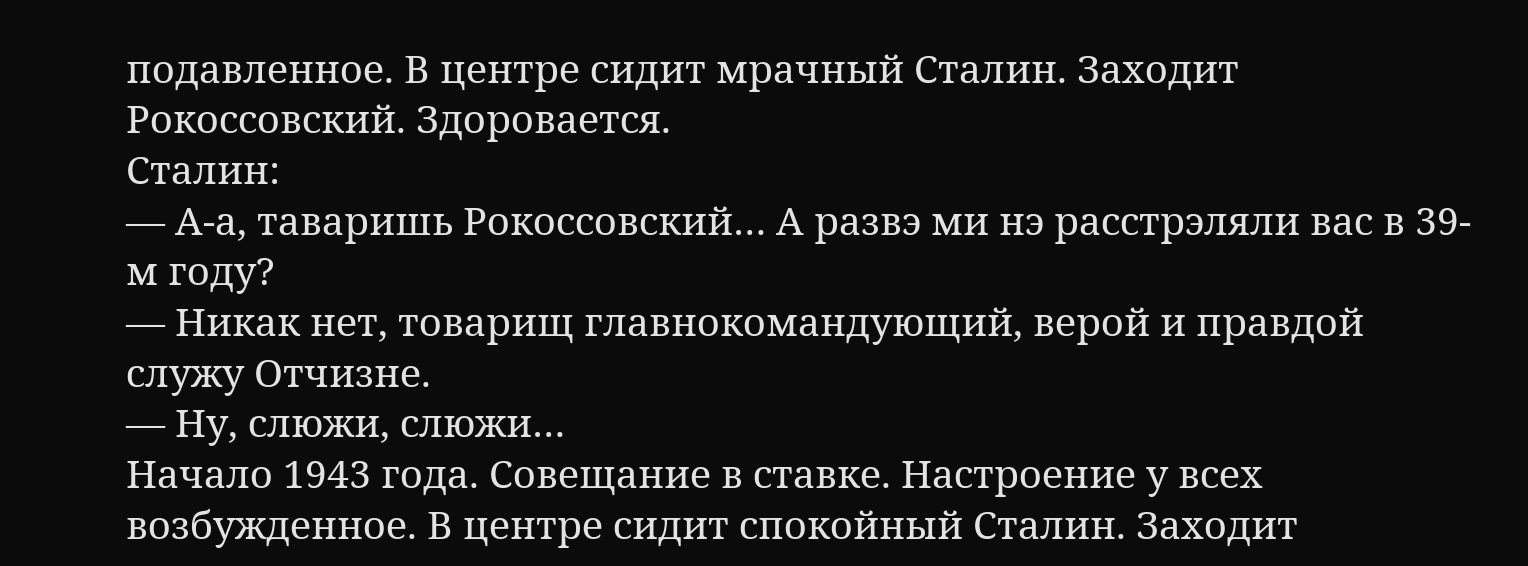подавленное. В центре сидит мрачный Сталин. Заходит Рокоссовский. Здоровается.
Сталин:
— А-а, таваришь Рокоссовский… А развэ ми нэ расстрэляли вас в 39-м году?
— Никак нет, товарищ главнокомандующий, верой и правдой служу Отчизне.
— Ну, слюжи, слюжи…
Начало 1943 года. Совещание в ставке. Настроение у всех возбужденное. В центре сидит спокойный Сталин. Заходит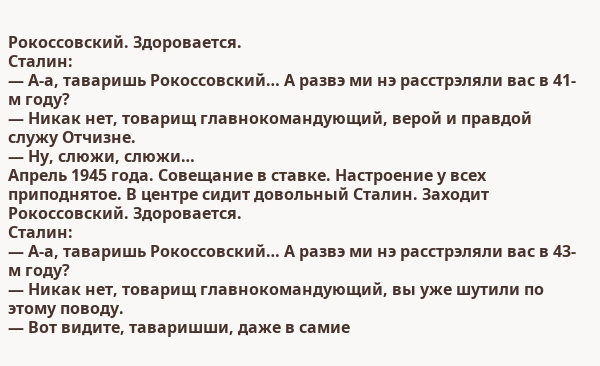Рокоссовский. Здоровается.
Сталин:
— А-а, таваришь Рокоссовский… А развэ ми нэ расстрэляли вас в 41-м году?
— Никак нет, товарищ главнокомандующий, верой и правдой служу Отчизне.
— Ну, слюжи, слюжи…
Апрель 1945 года. Совещание в ставке. Настроение у всех приподнятое. В центре сидит довольный Сталин. Заходит Рокоссовский. Здоровается.
Сталин:
— А-а, таваришь Рокоссовский… А развэ ми нэ расстрэляли вас в 43-м году?
— Никак нет, товарищ главнокомандующий, вы уже шутили по этому поводу.
— Вот видите, таваришши, даже в самие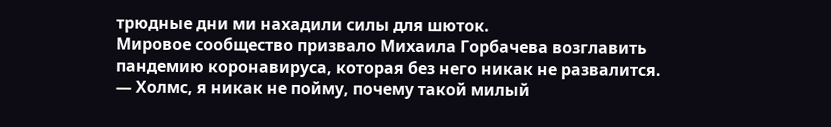трюдные дни ми нахадили силы для шюток.
Мировое сообщество призвало Михаила Горбачева возглавить пандемию коронавируса, которая без него никак не развалится.
— Холмс, я никак не пойму, почему такой милый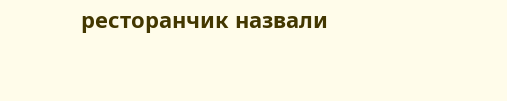ресторанчик назвали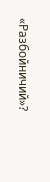«Разбойничий»?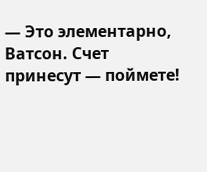— Это элементарно, Ватсон. Счет принесут — поймете!